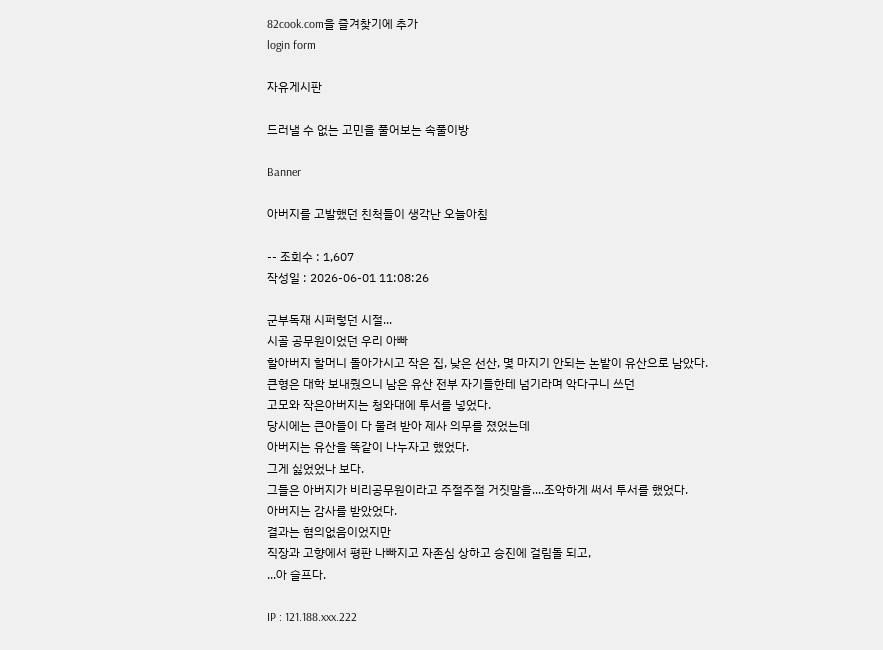82cook.com을 즐겨찾기에 추가
login form

자유게시판

드러낼 수 없는 고민을 풀어보는 속풀이방

Banner

아버지를 고발했던 친척들이 생각난 오늘아침

-- 조회수 : 1,607
작성일 : 2026-06-01 11:08:26

군부독재 시퍼렇던 시절...
시골 공무원이었던 우리 아빠
할아버지 할머니 돌아가시고 작은 집, 낮은 선산, 몇 마지기 안되는 논밭이 유산으로 남았다.
큰형은 대학 보내줬으니 남은 유산 전부 자기들한테 넘기라며 악다구니 쓰던
고모와 작은아버지는 청와대에 투서를 넣었다.
당시에는 큰아들이 다 물려 받아 제사 의무를 졌었는데
아버지는 유산을 똑같이 나누자고 했었다.
그게 싫었었나 보다.
그들은 아버지가 비리공무원이라고 주절주절 거짓말을....조악하게 써서 투서를 했었다.
아버지는 감사를 받았었다.
결과는 혐의없음이었지만
직장과 고향에서 평판 나빠지고 자존심 상하고 승진에 걸림돌 되고,
...아 슬프다.

IP : 121.188.xxx.222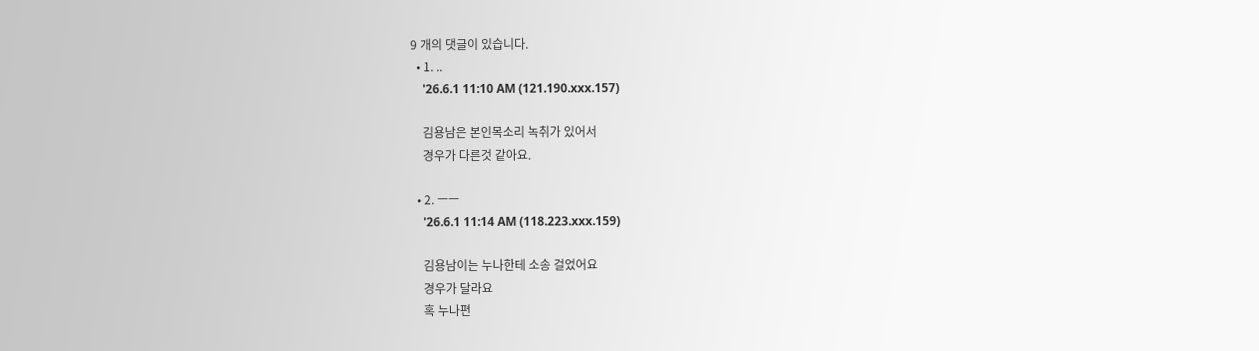9 개의 댓글이 있습니다.
  • 1. ..
    '26.6.1 11:10 AM (121.190.xxx.157)

    김용남은 본인목소리 녹취가 있어서
    경우가 다른것 같아요.

  • 2. ㅡㅡ
    '26.6.1 11:14 AM (118.223.xxx.159)

    김용남이는 누나한테 소송 걸었어요
    경우가 달라요
    혹 누나편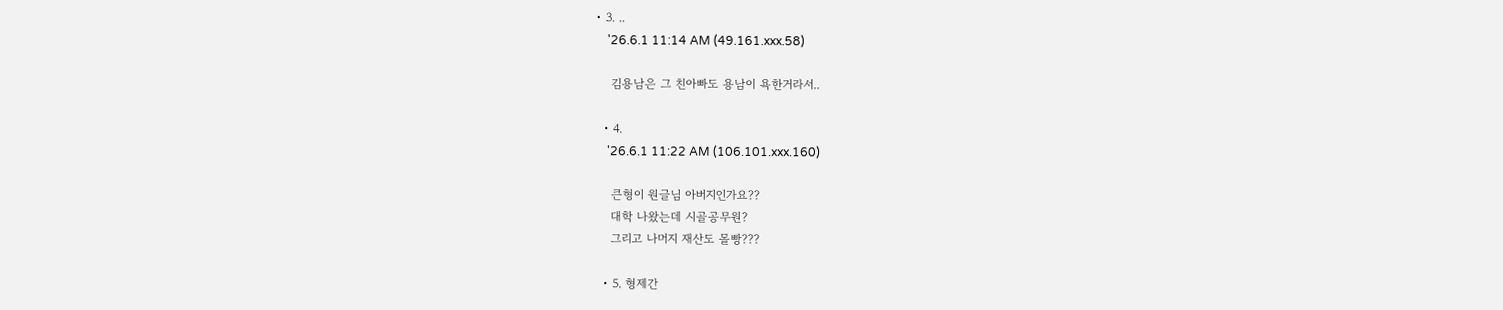• 3. ..
    '26.6.1 11:14 AM (49.161.xxx.58)

    김용남은 그 친아빠도 용남이 욕한거라서..

  • 4.
    '26.6.1 11:22 AM (106.101.xxx.160)

    큰형이 원글님 아버지인가요??
    대학 나왔는데 시골공무원?
    그리고 나머지 재산도 몰빵???

  • 5. 형제간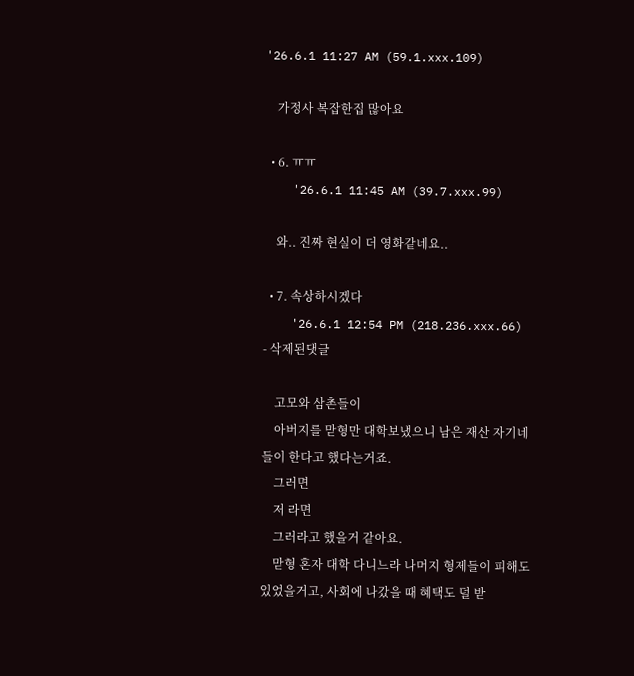'26.6.1 11:27 AM (59.1.xxx.109)

    가정사 복잡한집 많아요

  • 6. ㅠㅠ
    '26.6.1 11:45 AM (39.7.xxx.99)

    와.. 진짜 현실이 더 영화같네요..

  • 7. 속상하시겠다
    '26.6.1 12:54 PM (218.236.xxx.66) - 삭제된댓글

    고모와 삼촌들이
    아버지를 맏형만 대학보냈으니 남은 재산 자기네들이 한다고 했다는거죠.
    그러면
    저 라면
    그러라고 했을거 같아요.
    맏형 혼자 대학 다니느라 나머지 형제들이 피해도 있었을거고, 사회에 나갔을 때 혜택도 덜 받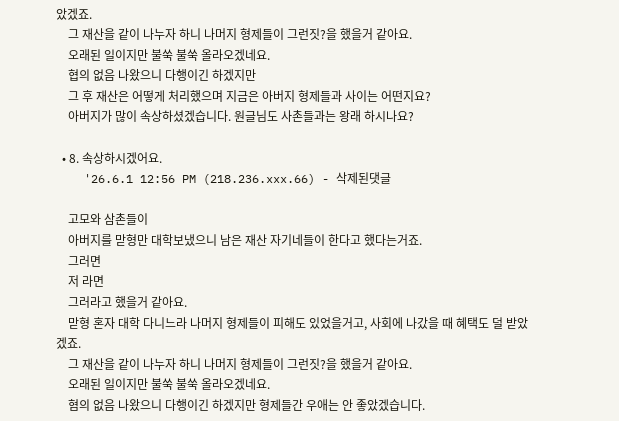았겠죠.
    그 재산을 같이 나누자 하니 나머지 형제들이 그런짓?을 했을거 같아요.
    오래된 일이지만 불쑥 불쑥 올라오겠네요.
    협의 없음 나왔으니 다행이긴 하겠지만
    그 후 재산은 어떻게 처리했으며 지금은 아버지 형제들과 사이는 어떤지요?
    아버지가 많이 속상하셨겠습니다. 원글님도 사촌들과는 왕래 하시나요?

  • 8. 속상하시겠어요.
    '26.6.1 12:56 PM (218.236.xxx.66) - 삭제된댓글

    고모와 삼촌들이
    아버지를 맏형만 대학보냈으니 남은 재산 자기네들이 한다고 했다는거죠.
    그러면
    저 라면
    그러라고 했을거 같아요.
    맏형 혼자 대학 다니느라 나머지 형제들이 피해도 있었을거고, 사회에 나갔을 때 혜택도 덜 받았겠죠.
    그 재산을 같이 나누자 하니 나머지 형제들이 그런짓?을 했을거 같아요.
    오래된 일이지만 불쑥 불쑥 올라오겠네요.
    혐의 없음 나왔으니 다행이긴 하겠지만 형제들간 우애는 안 좋았겠습니다.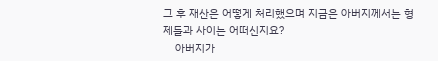그 후 재산은 어떻게 처리했으며 지금은 아버지께서는 형제들과 사이는 어떠신지요?
    아버지가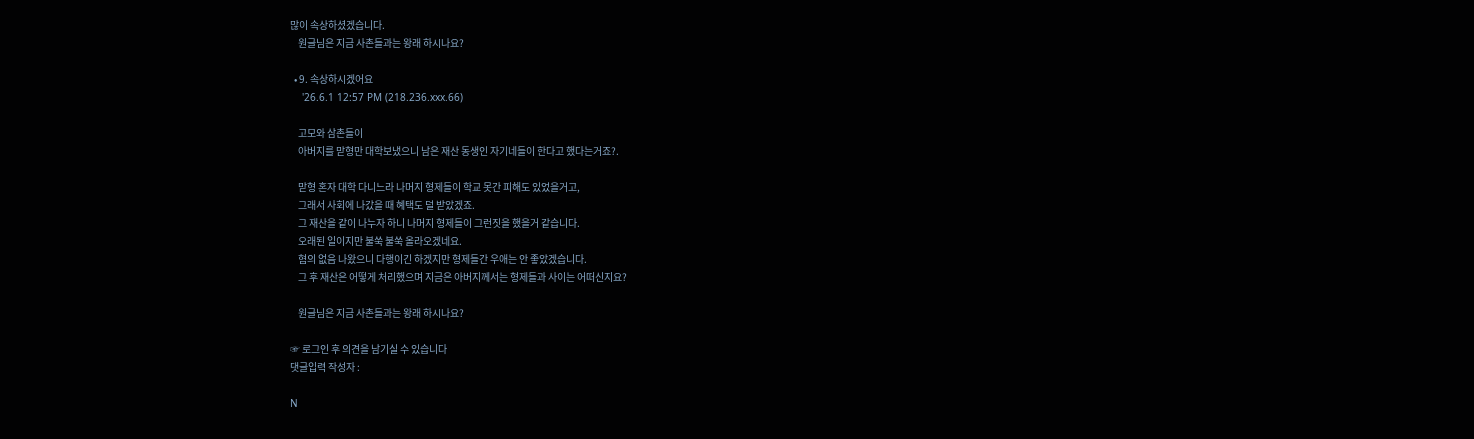많이 속상하셨겠습니다.
    원글님은 지금 사촌들과는 왕래 하시나요?

  • 9. 속상하시겠어요
    '26.6.1 12:57 PM (218.236.xxx.66)

    고모와 삼촌들이
    아버지를 맏형만 대학보냈으니 남은 재산 동생인 자기네들이 한다고 했다는거죠?.

    맏형 혼자 대학 다니느라 나머지 형제들이 학교 못간 피해도 있었을거고,
    그래서 사회에 나갔을 때 혜택도 덜 받았겠죠.
    그 재산을 같이 나누자 하니 나머지 형제들이 그런짓을 했을거 같습니다.
    오래된 일이지만 불쑥 불쑥 올라오겠네요.
    혐의 없음 나왔으니 다행이긴 하겠지만 형제들간 우애는 안 좋았겠습니다.
    그 후 재산은 어떻게 처리했으며 지금은 아버지께서는 형제들과 사이는 어떠신지요?

    원글님은 지금 사촌들과는 왕래 하시나요?

☞ 로그인 후 의견을 남기실 수 있습니다
댓글입력 작성자 :

N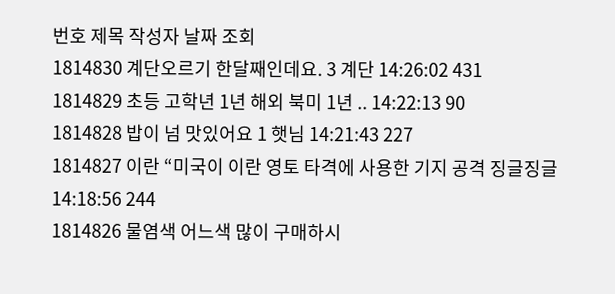번호 제목 작성자 날짜 조회
1814830 계단오르기 한달째인데요. 3 계단 14:26:02 431
1814829 초등 고학년 1년 해외 북미 1년 .. 14:22:13 90
1814828 밥이 넘 맛있어요 1 햇님 14:21:43 227
1814827 이란 “미국이 이란 영토 타격에 사용한 기지 공격 징글징글 14:18:56 244
1814826 물염색 어느색 많이 구매하시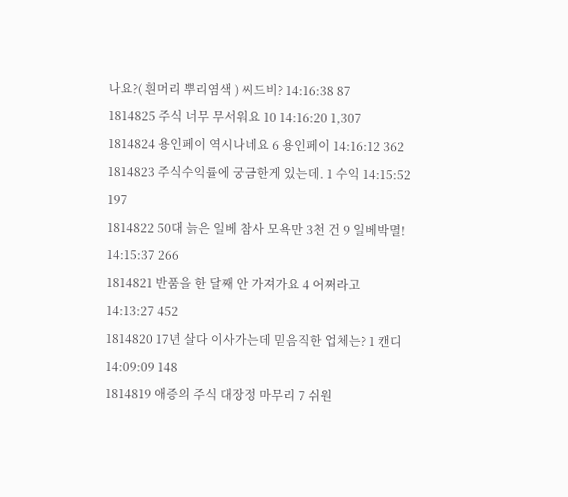나요?( 흰머리 뿌리염색 ) 씨드비? 14:16:38 87
1814825 주식 너무 무서워요 10 14:16:20 1,307
1814824 용인페이 역시나네요 6 용인페이 14:16:12 362
1814823 주식수익률에 궁금한게 있는데. 1 수익 14:15:52 197
1814822 50대 늙은 일베 참사 모욕만 3천 건 9 일베박멸! 14:15:37 266
1814821 반품을 한 달째 안 가져가요 4 어쩌라고 14:13:27 452
1814820 17년 살다 이사가는데 믿음직한 업체는? 1 캔디 14:09:09 148
1814819 애증의 주식 대장정 마무리 7 쉬원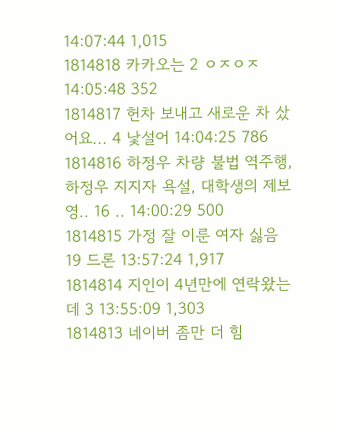14:07:44 1,015
1814818 카카오는 2 ㅇㅈㅇㅈ 14:05:48 352
1814817 헌차 보내고 새로운 차 샀어요... 4 낯설어 14:04:25 786
1814816 하정우 차량 불법 역주행, 하정우 지지자 욕설, 대학생의 제보영.. 16 .. 14:00:29 500
1814815 가정 잘 이룬 여자 싫음 19 드론 13:57:24 1,917
1814814 지인이 4년만에 연락왔는데 3 13:55:09 1,303
1814813 네이버 좀만 더 힘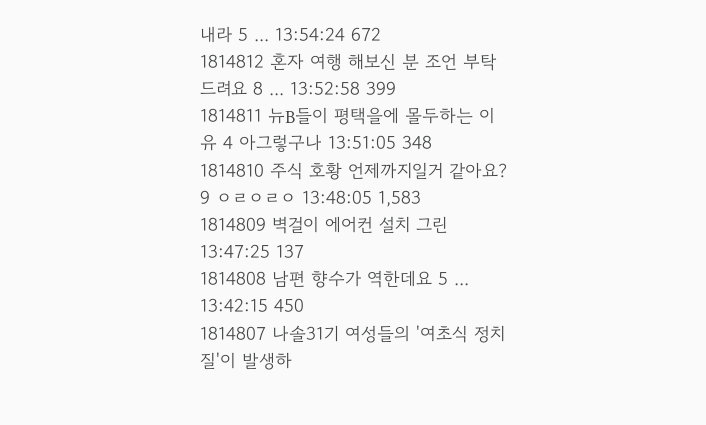내라 5 ... 13:54:24 672
1814812 혼자 여행 해보신 분 조언 부탁드려요 8 ... 13:52:58 399
1814811 뉴B들이 평택을에 몰두하는 이유 4 아그렇구나 13:51:05 348
1814810 주식 호황 언제까지일거 같아요? 9 ㅇㄹㅇㄹㅇ 13:48:05 1,583
1814809 벽걸이 에어컨 설치 그린 13:47:25 137
1814808 남편 향수가 역한데요 5 ... 13:42:15 450
1814807 나솔31기 여성들의 '여초식 정치질'이 발생하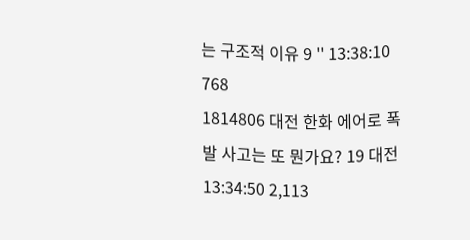는 구조적 이유 9 '' 13:38:10 768
1814806 대전 한화 에어로 폭발 사고는 또 뭔가요? 19 대전 13:34:50 2,113